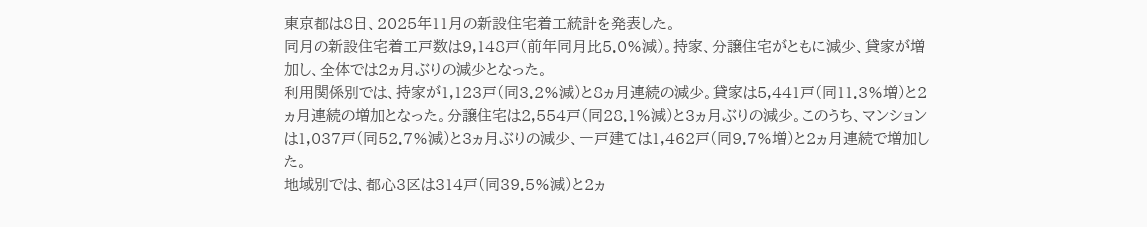東京都は8日、2025年11月の新設住宅着工統計を発表した。
同月の新設住宅着工戸数は9,148戸(前年同月比5.0%減)。持家、分譲住宅がともに減少、貸家が増加し、全体では2ヵ月ぶりの減少となった。
利用関係別では、持家が1,123戸(同3.2%減)と8ヵ月連続の減少。貸家は5,441戸(同11.3%増)と2ヵ月連続の増加となった。分譲住宅は2,554戸(同28.1%減)と3ヵ月ぶりの減少。このうち、マンションは1,037戸(同52.7%減)と3ヵ月ぶりの減少、一戸建ては1,462戸(同9.7%増)と2ヵ月連続で増加した。
地域別では、都心3区は314戸(同39.5%減)と2ヵ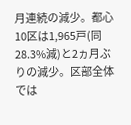月連続の減少。都心10区は1,965戸(同28.3%減)と2ヵ月ぶりの減少。区部全体では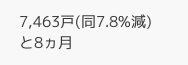7,463戸(同7.8%減)と8ヵ月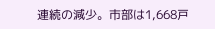連続の減少。市部は1,668戸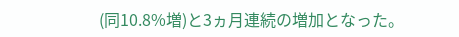(同10.8%増)と3ヵ月連続の増加となった。